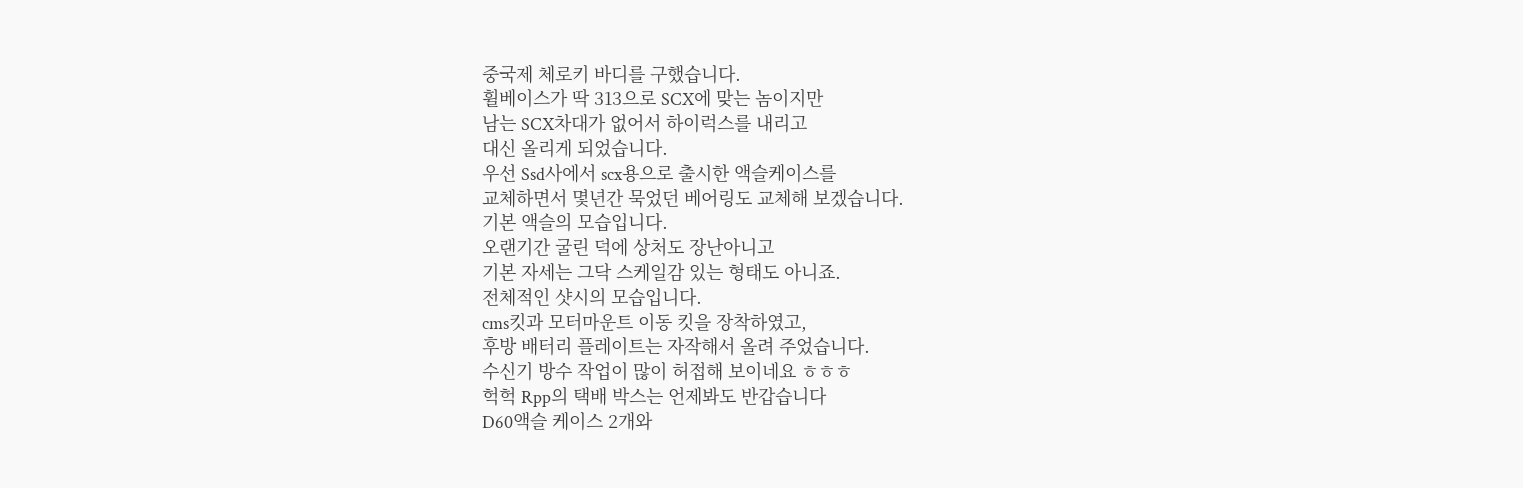중국제 체로키 바디를 구했습니다.
휠베이스가 딱 313으로 SCX에 맞는 놈이지만
남는 SCX차대가 없어서 하이럭스를 내리고
대신 올리게 되었습니다.
우선 Ssd사에서 scx용으로 출시한 액슬케이스를
교체하면서 몇년간 묵었던 베어링도 교체해 보겠습니다.
기본 액슬의 모습입니다.
오랜기간 굴린 덕에 상처도 장난아니고
기본 자세는 그닥 스케일감 있는 형태도 아니죠.
전체적인 샷시의 모습입니다.
cms킷과 모터마운트 이동 킷을 장착하였고,
후방 배터리 플레이트는 자작해서 올려 주었습니다.
수신기 방수 작업이 많이 허접해 보이네요 ㅎㅎㅎ
헉헉 Rpp의 택배 박스는 언제봐도 반갑습니다
D60액슬 케이스 2개와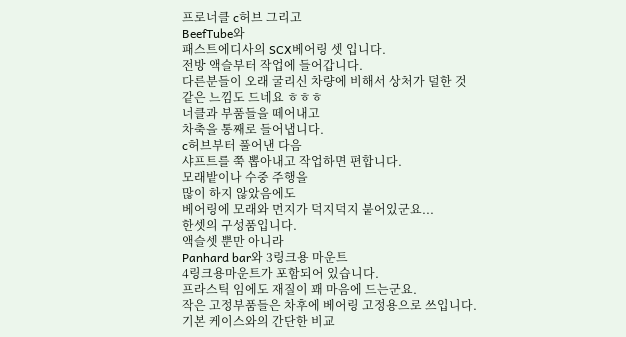프로너클 c허브 그리고
BeefTube와
패스트에디사의 SCX베어링 셋 입니다.
전방 액슬부터 작업에 들어갑니다.
다른분들이 오래 굴리신 차량에 비해서 상처가 덜한 것
같은 느낌도 드네요 ㅎㅎㅎ
너클과 부품들을 떼어내고
차축을 통째로 들어냅니다.
c허브부터 풀어낸 다음
샤프트를 쭉 뽑아내고 작업하면 편합니다.
모래밭이나 수중 주행을
많이 하지 않았음에도
베어링에 모래와 먼지가 덕지덕지 붙어있군요...
한셋의 구성품입니다.
액슬셋 뿐만 아니라
Panhard bar와 3링크용 마운트
4링크용마운트가 포함되어 있습니다.
프라스틱 임에도 재질이 꽤 마음에 드는군요.
작은 고정부품들은 차후에 베어링 고정용으로 쓰입니다.
기본 케이스와의 간단한 비교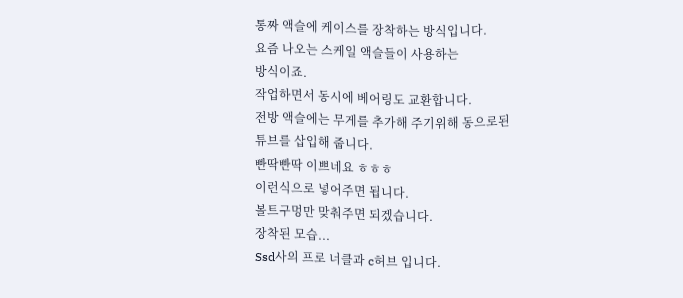통짜 액슬에 케이스를 장착하는 방식입니다.
요즘 나오는 스케일 액슬들이 사용하는
방식이죠.
작업하면서 동시에 베어링도 교환합니다.
전방 액슬에는 무게를 추가해 주기위해 동으로된
튜브를 삽입해 줍니다.
빤딱빤딱 이쁘네요 ㅎㅎㅎ
이런식으로 넣어주면 됩니다.
볼트구멍만 맞춰주면 되겠습니다.
장착된 모습...
Ssd사의 프로 너클과 c허브 입니다.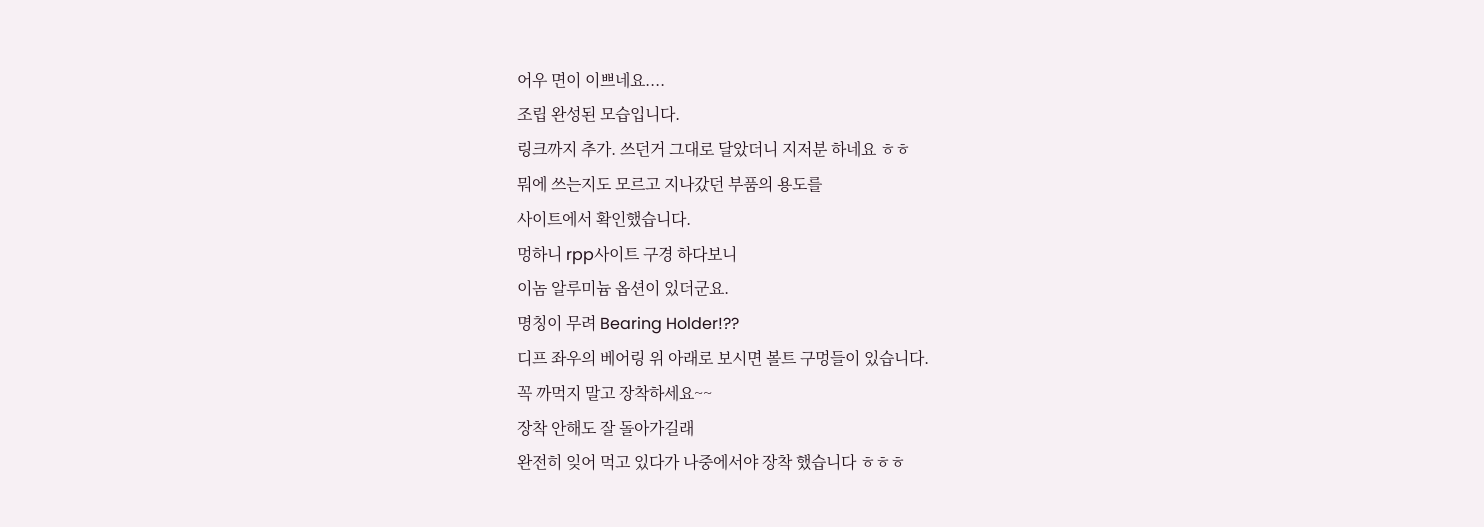어우 면이 이쁘네요....
조립 완성된 모습입니다.
링크까지 추가. 쓰던거 그대로 달았더니 지저분 하네요 ㅎㅎ
뭐에 쓰는지도 모르고 지나갔던 부품의 용도를
사이트에서 확인했습니다.
멍하니 rpp사이트 구경 하다보니
이놈 알루미늄 옵션이 있더군요.
명칭이 무려 Bearing Holder!??
디프 좌우의 베어링 위 아래로 보시면 볼트 구멍들이 있습니다.
꼭 까먹지 말고 장착하세요~~
장착 안해도 잘 돌아가길래
완전히 잊어 먹고 있다가 나중에서야 장착 했습니다 ㅎㅎㅎ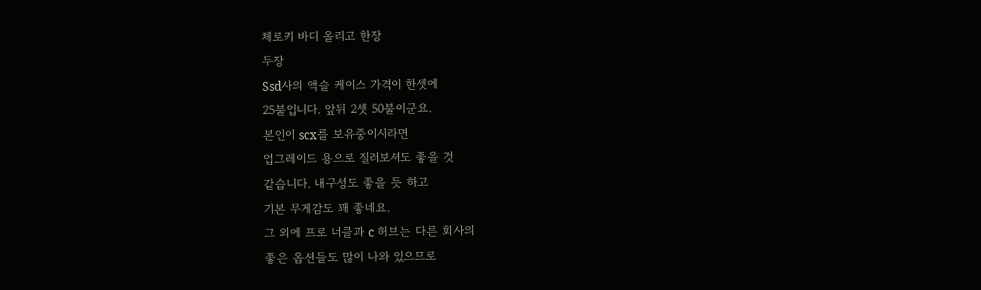체로키 바디 올리고 한장
두장
Ssd사의 액슬 케이스 가격이 한셋에
25불입니다. 앞뒤 2셋 50불이군요.
본인이 scx를 보유중이시라면
업그레이드 용으로 질러보셔도 좋을 것
같습니다. 내구성도 좋을 듯 하고
기본 무게감도 꽤 좋네요.
그 외에 프로 너클과 c 허브는 다른 회사의
좋은 옵션들도 많이 나와 있으므로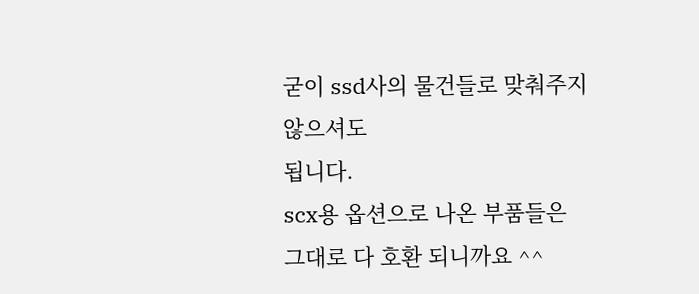굳이 ssd사의 물건들로 맞춰주지 않으셔도
됩니다.
scx용 옵션으로 나온 부품들은
그대로 다 호환 되니까요 ^^